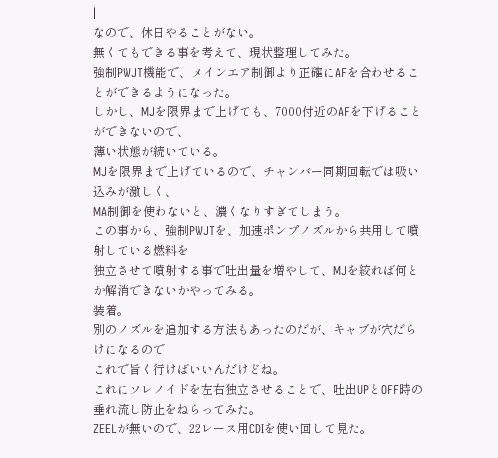|
なので、休日やることがない。
無くてもできる事を考えて、現状整理してみた。
強制PWJT機能で、メインエア制御より正確にAFを合わせることができるようになった。
しかし、MJを限界まで上げても、7000付近のAFを下げることができないので、
薄い状態が続いている。
MJを限界まで上げているので、チャンバー同期回転では吸い込みが激しく、
MA制御を使わないと、濃くなりすぎてしまう。
この事から、強制PWJTを、加速ポンプノズルから共用して噴射している燃料を
独立させて噴射する事で吐出量を増やして、MJを絞れば何とか解消できないかやってみる。
装着。
別のノズルを追加する方法もあったのだが、キャブが穴だらけになるので
これで旨く行けばいいんだけどね。
これにソレノイドを左右独立させることで、吐出UPとOFF時の垂れ流し防止をねらってみた。
ZEELが無いので、22レース用CDIを使い回して見た。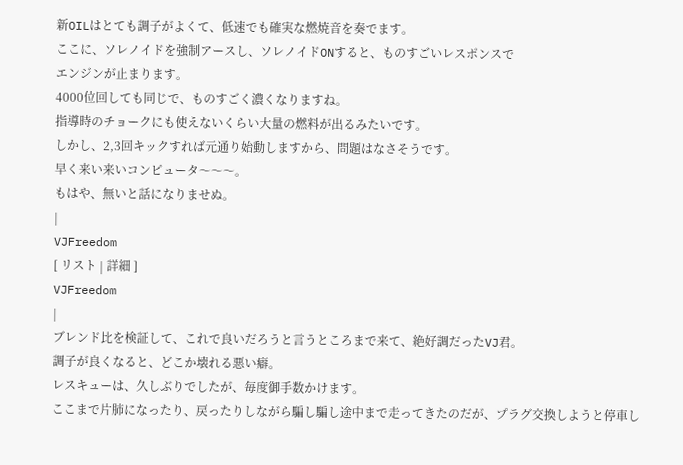新OILはとても調子がよくて、低速でも確実な燃焼音を奏でます。
ここに、ソレノイドを強制アースし、ソレノイドONすると、ものすごいレスポンスで
エンジンが止まります。
4000位回しても同じで、ものすごく濃くなりますね。
指導時のチョークにも使えないくらい大量の燃料が出るみたいです。
しかし、2,3回キックすれば元通り始動しますから、問題はなさそうです。
早く来い来いコンピュータ〜〜〜。
もはや、無いと話になりませぬ。
|
VJFreedom
[ リスト | 詳細 ]
VJFreedom
|
ブレンド比を検証して、これで良いだろうと言うところまで来て、絶好調だったVJ君。
調子が良くなると、どこか壊れる悪い癖。
レスキューは、久しぶりでしたが、毎度御手数かけます。
ここまで片肺になったり、戻ったりしながら騙し騙し途中まで走ってきたのだが、プラグ交換しようと停車し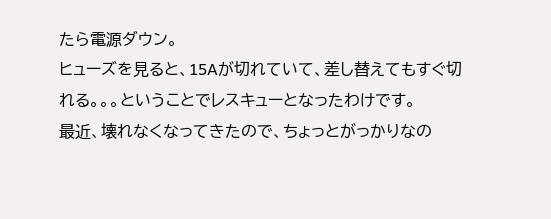たら電源ダウン。
ヒューズを見ると、15Aが切れていて、差し替えてもすぐ切れる。。。ということでレスキューとなったわけです。
最近、壊れなくなってきたので、ちょっとがっかりなの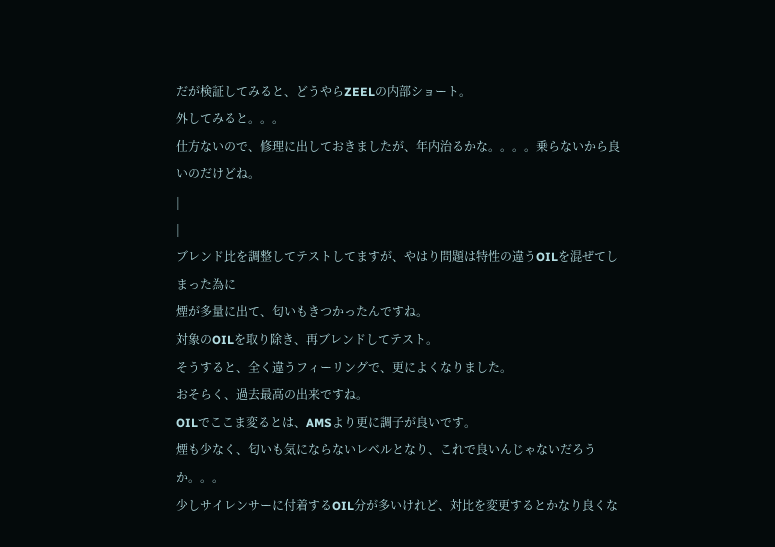だが検証してみると、どうやらZEELの内部ショート。
外してみると。。。
仕方ないので、修理に出しておきましたが、年内治るかな。。。。乗らないから良いのだけどね。
|
|
ブレンド比を調整してテストしてますが、やはり問題は特性の違うOILを混ぜてしまった為に
煙が多量に出て、匂いもきつかったんですね。
対象のOILを取り除き、再ブレンドしてテスト。
そうすると、全く違うフィーリングで、更によくなりました。
おそらく、過去最高の出来ですね。
OILでここま変るとは、AMSより更に調子が良いです。
煙も少なく、匂いも気にならないレベルとなり、これで良いんじゃないだろうか。。。
少しサイレンサーに付着するOIL分が多いけれど、対比を変更するとかなり良くな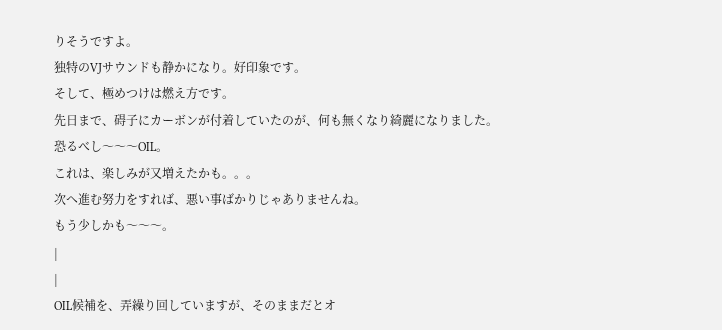りそうですよ。
独特のVJサウンドも静かになり。好印象です。
そして、極めつけは燃え方です。
先日まで、碍子にカーボンが付着していたのが、何も無くなり綺麗になりました。
恐るべし〜〜〜OIL。
これは、楽しみが又増えたかも。。。
次へ進む努力をすれば、悪い事ばかりじゃありませんね。
もう少しかも〜〜〜。
|
|
OIL候補を、弄繰り回していますが、そのままだとオ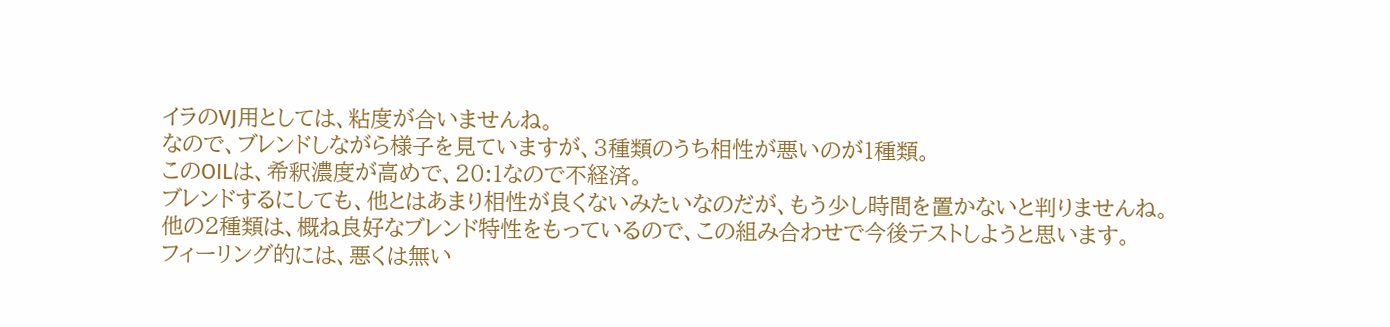イラのVJ用としては、粘度が合いませんね。
なので、ブレンドしながら様子を見ていますが、3種類のうち相性が悪いのが1種類。
このOILは、希釈濃度が高めで、20:1なので不経済。
ブレンドするにしても、他とはあまり相性が良くないみたいなのだが、もう少し時間を置かないと判りませんね。
他の2種類は、概ね良好なブレンド特性をもっているので、この組み合わせで今後テストしようと思います。
フィーリング的には、悪くは無い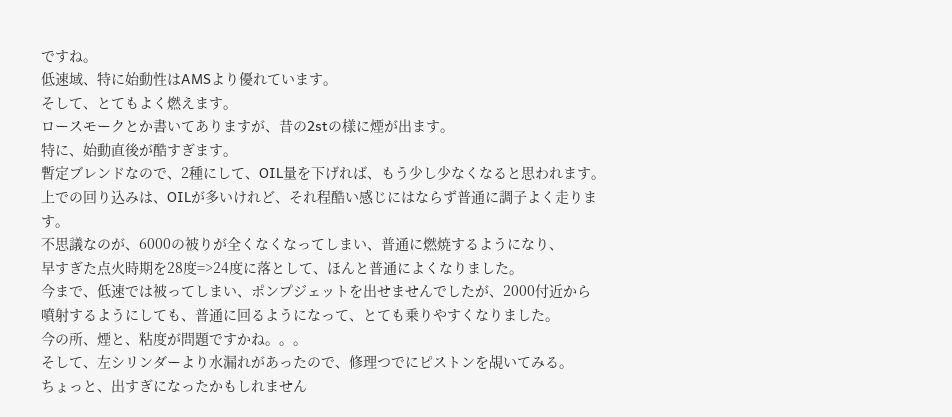ですね。
低速域、特に始動性はAMSより優れています。
そして、とてもよく燃えます。
ロースモークとか書いてありますが、昔の2stの様に煙が出ます。
特に、始動直後が酷すぎます。
暫定ブレンドなので、2種にして、OIL量を下げれば、もう少し少なくなると思われます。
上での回り込みは、OILが多いけれど、それ程酷い感じにはならず普通に調子よく走ります。
不思議なのが、6000の被りが全くなくなってしまい、普通に燃焼するようになり、
早すぎた点火時期を28度=>24度に落として、ほんと普通によくなりました。
今まで、低速では被ってしまい、ポンプジェットを出せませんでしたが、2000付近から
噴射するようにしても、普通に回るようになって、とても乗りやすくなりました。
今の所、煙と、粘度が問題ですかね。。。
そして、左シリンダーより水漏れがあったので、修理つでにピストンを覘いてみる。
ちょっと、出すぎになったかもしれません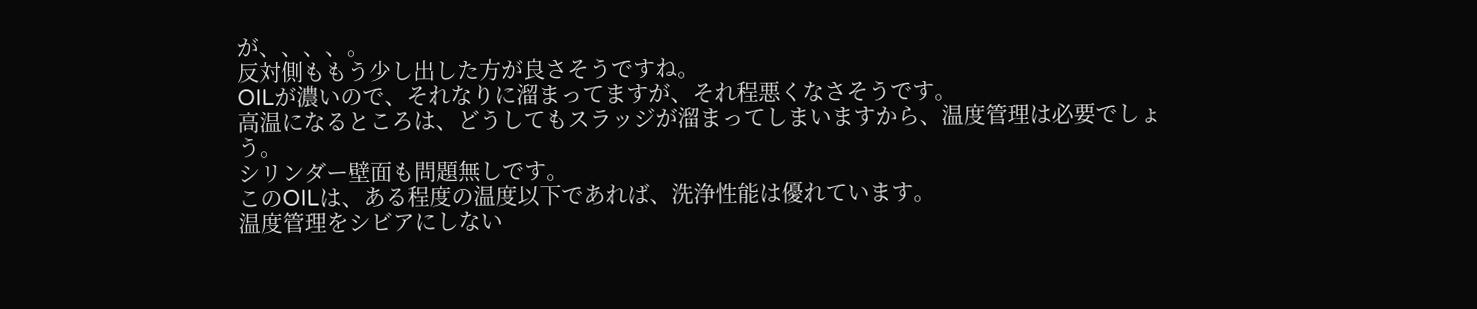が、、、、。
反対側ももう少し出した方が良さそうですね。
OILが濃いので、それなりに溜まってますが、それ程悪くなさそうです。
高温になるところは、どうしてもスラッジが溜まってしまいますから、温度管理は必要でしょう。
シリンダー壁面も問題無しです。
このOILは、ある程度の温度以下であれば、洗浄性能は優れています。
温度管理をシビアにしない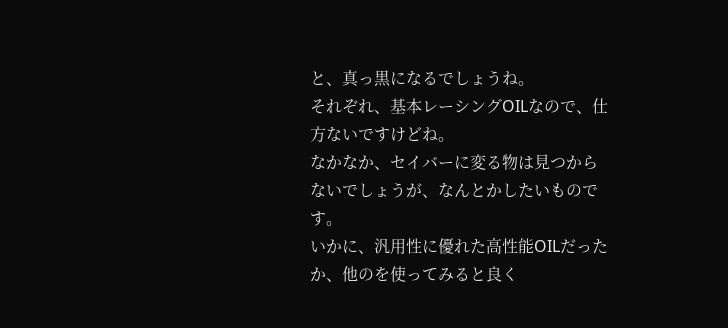と、真っ黒になるでしょうね。
それぞれ、基本レーシングOILなので、仕方ないですけどね。
なかなか、セイバーに変る物は見つからないでしょうが、なんとかしたいものです。
いかに、汎用性に優れた高性能OILだったか、他のを使ってみると良く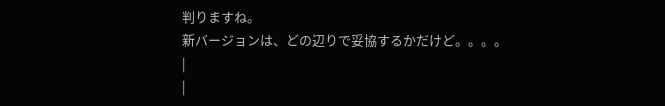判りますね。
新バージョンは、どの辺りで妥協するかだけど。。。。
|
|